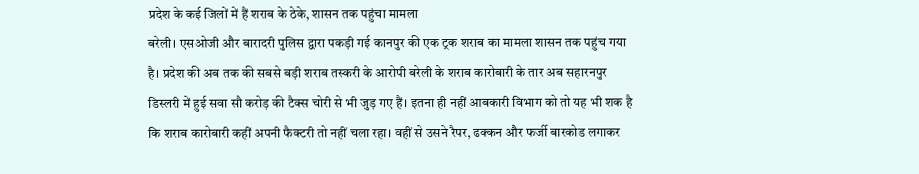प्रदेश के कई जिलों में हैं शराब के ठेके, शासन तक पहुंचा मामला
बरेली। एसओजी और बारादरी पुलिस द्वारा पकड़ी गई कानपुर की एक ट्रक शराब का मामला शासन तक पहुंच गया है। प्रदेश की अब तक की सबसे बड़ी शराब तस्करी के आरोपी बरेली के शराब कारोबारी के तार अब सहारनपुर डिस्लरी में हुई सवा सौ करोड़ की टैक्स चोरी से भी जुड़ गए हैं। इतना ही नहीं आबकारी विभाग को तो यह भी शक है कि शराब कारोबारी कहीं अपनी फैक्टरी तो नहीं चला रहा। वहीं से उसने रैपर, ढक्कन और फर्जी बारकोड लगाकर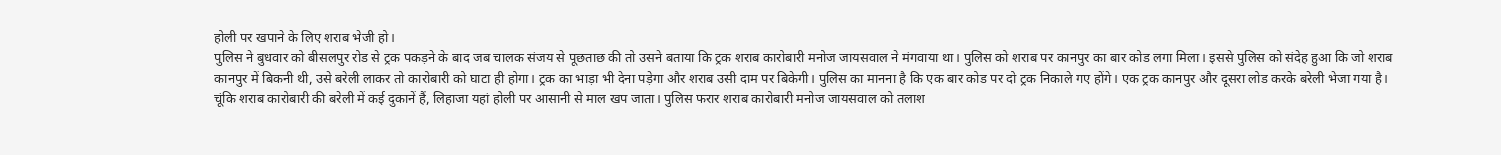होली पर खपाने के लिए शराब भेजी हो।
पुलिस ने बुधवार को बीसलपुर रोड से ट्रक पकड़ने के बाद जब चालक संजय से पूछताछ की तो उसने बताया कि ट्रक शराब कारोबारी मनोज जायसवाल ने मंगवाया था। पुलिस को शराब पर कानपुर का बार कोड लगा मिला। इससे पुलिस को संदेह हुआ कि जो शराब कानपुर में बिकनी थी, उसे बरेली लाकर तो कारोबारी को घाटा ही होगा। ट्रक का भाड़ा भी देना पड़ेगा और शराब उसी दाम पर बिकेगी। पुलिस का मानना है कि एक बार कोड पर दो ट्रक निकाले गए होंगे। एक ट्रक कानपुर और दूसरा लोड करके बरेली भेजा गया है। चूंकि शराब कारोबारी की बरेली में कई दुकानें हैं, लिहाजा यहां होली पर आसानी से माल खप जाता। पुलिस फरार शराब कारोबारी मनोज जायसवाल को तलाश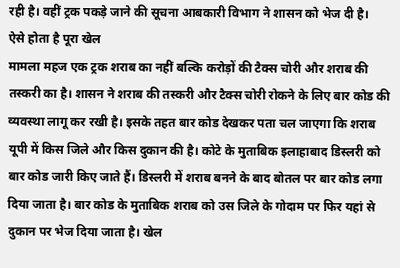रही है। वहीं ट्रक पकड़े जाने की सूचना आबकारी विभाग ने शासन को भेज दी है।
ऐसे होता है पूरा खेल
मामला महज एक ट्रक शराब का नहीं बल्कि करोड़ों की टैक्स चोरी और शराब की तस्करी का है। शासन ने शराब की तस्करी और टैक्स चोरी रोकने के लिए बार कोड की व्यवस्था लागू कर रखी है। इसके तहत बार कोड देखकर पता चल जाएगा कि शराब यूपी में किस जिले और किस दुकान की है। कोटे के मुताबिक इलाहाबाद डिस्लरी को बार कोड जारी किए जाते हैं। डिस्लरी में शराब बनने के बाद बोतल पर बार कोड लगा दिया जाता है। बार कोड के मुताबिक शराब को उस जिले के गोदाम पर फिर यहां से दुकान पर भेज दिया जाता है। खेल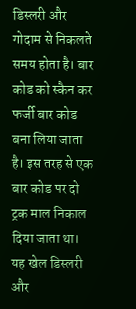डिस्लरी और गोदाम से निकलते समय होता है। बार कोड को स्कैन कर फर्जी बार कोड बना लिया जाता है। इस तरह से एक बार कोड पर दो ट्रक माल निकाल दिया जाता था। यह खेल डिस्लरी और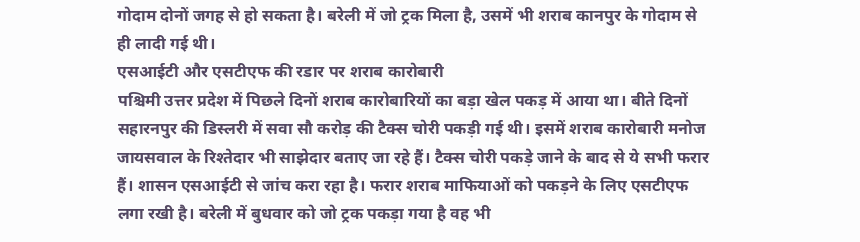गोदाम दोनों जगह से हो सकता है। बरेली में जो ट्रक मिला है, उसमें भी शराब कानपुर के गोदाम से ही लादी गई थी।
एसआईटी और एसटीएफ की रडार पर शराब कारोबारी
पश्चिमी उत्तर प्रदेश में पिछले दिनों शराब कारोबारियों का बड़ा खेल पकड़ में आया था। बीते दिनों सहारनपुर की डिस्लरी में सवा सौ करोड़ की टैक्स चोरी पकड़ी गई थी। इसमें शराब कारोबारी मनोज जायसवाल के रिश्तेदार भी साझेदार बताए जा रहे हैं। टैक्स चोरी पकड़े जाने के बाद से ये सभी फरार हैं। शासन एसआईटी से जांच करा रहा है। फरार शराब माफियाओं को पकड़ने के लिए एसटीएफ लगा रखी है। बरेली में बुधवार को जो ट्रक पकड़ा गया है वह भी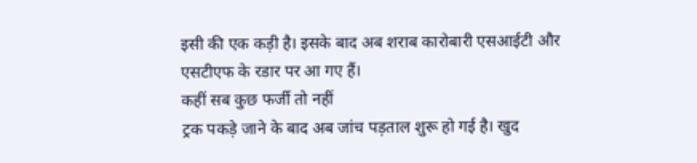इसी की एक कड़ी है। इसके बाद अब शराब कारोबारी एसआईटी और एसटीएफ के रडार पर आ गए हैं।
कहीं सब कुछ फर्जी तो नहीं
ट्रक पकड़े जाने के बाद अब जांच पड़ताल शुरू हो गई है। खुद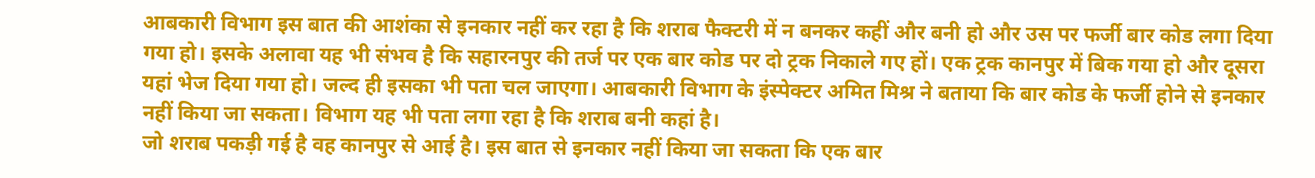आबकारी विभाग इस बात की आशंका से इनकार नहीं कर रहा है कि शराब फैक्टरी में न बनकर कहीं और बनी हो और उस पर फर्जी बार कोड लगा दिया गया हो। इसके अलावा यह भी संभव है कि सहारनपुर की तर्ज पर एक बार कोड पर दो ट्रक निकाले गए हों। एक ट्रक कानपुर में बिक गया हो और दूसरा यहां भेज दिया गया हो। जल्द ही इसका भी पता चल जाएगा। आबकारी विभाग के इंस्पेक्टर अमित मिश्र ने बताया कि बार कोड के फर्जी होने से इनकार नहीं किया जा सकता। विभाग यह भी पता लगा रहा है कि शराब बनी कहां है।
जो शराब पकड़ी गई है वह कानपुर से आई है। इस बात से इनकार नहीं किया जा सकता कि एक बार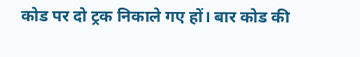कोड पर दो ट्रक निकाले गए हों। बार कोड की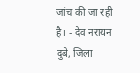जांच की जा रही है। - देव नरायन दुबे, जिला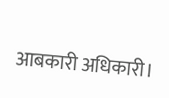आबकारी अधिकारी।